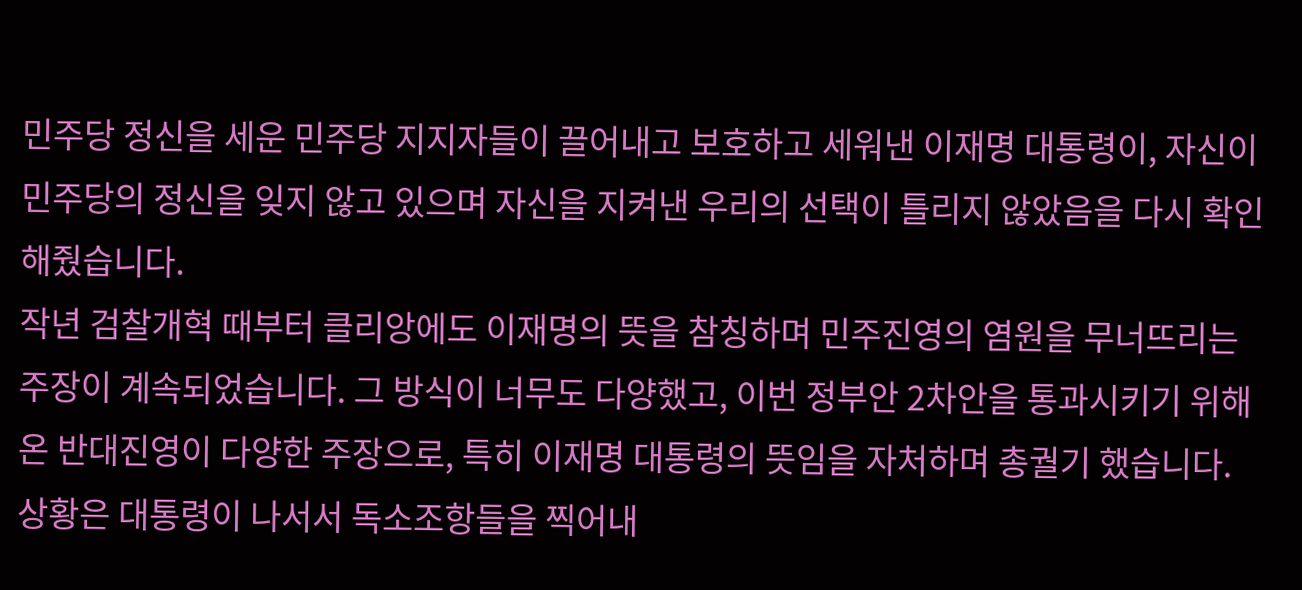민주당 정신을 세운 민주당 지지자들이 끌어내고 보호하고 세워낸 이재명 대통령이, 자신이 민주당의 정신을 잊지 않고 있으며 자신을 지켜낸 우리의 선택이 틀리지 않았음을 다시 확인해줬습니다.
작년 검찰개혁 때부터 클리앙에도 이재명의 뜻을 참칭하며 민주진영의 염원을 무너뜨리는 주장이 계속되었습니다. 그 방식이 너무도 다양했고, 이번 정부안 2차안을 통과시키기 위해 온 반대진영이 다양한 주장으로, 특히 이재명 대통령의 뜻임을 자처하며 총궐기 했습니다.
상황은 대통령이 나서서 독소조항들을 찍어내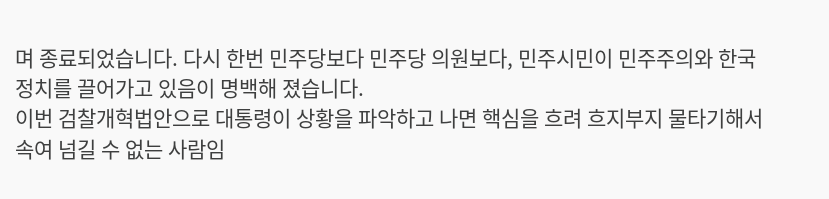며 종료되었습니다. 다시 한번 민주당보다 민주당 의원보다, 민주시민이 민주주의와 한국정치를 끌어가고 있음이 명백해 졌습니다.
이번 검찰개혁법안으로 대통령이 상황을 파악하고 나면 핵심을 흐려 흐지부지 물타기해서 속여 넘길 수 없는 사람임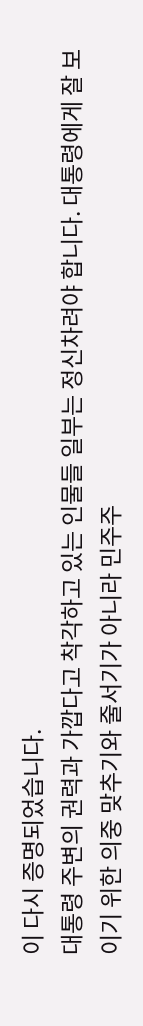이 다시 증명되었습니다.
대통령 주변의 권력과 가깝다고 착각하고 있는 인물들 일부는 정신차려야 합니다. 대통령에게 잘 보이기 위한 의중 맞추기와 줄서기가 아니라 민주주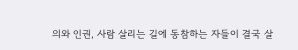의와 인권, 사람 살리는 길에 동참하는 자들이 결국 살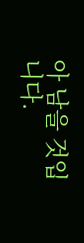아 남을 것입니다.